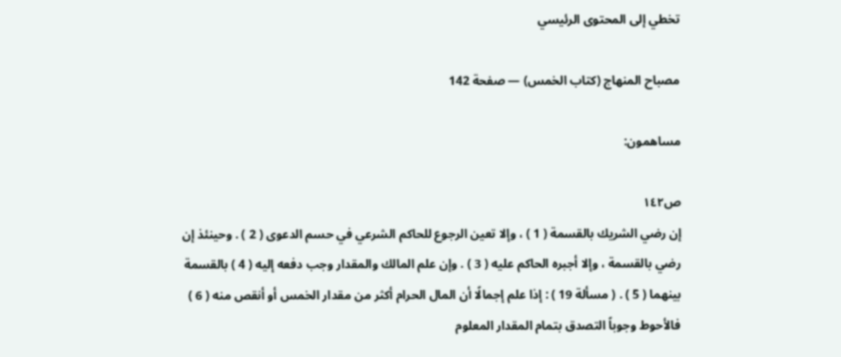تخطي إلى المحتوى الرئيسي

مصباح المنهاج (كتاب الخمس) — صفحة 142

مساهمون:

ص١٤٢
إن رضي الشريك بالقسمة ( 1 ) ، وإلا تعين الرجوع للحاكم الشرعي في حسم الدعوى ( 2 ) . وحينئذ إن رضي بالقسمة ، وإلا أجبره الحاكم عليه ( 3 ) . وإن علم المالك والمقدار وجب دفعه إليه ( 4 ) بالقسمة بينهما ( 5 ) . ( مسألة 19 ) : إذا علم إجمالًا أن المال الحرام أكثر من مقدار الخمس أو أنقص منه ( 6 ) فالأحوط وجوباً التصدق بتمام المقدار المعلوم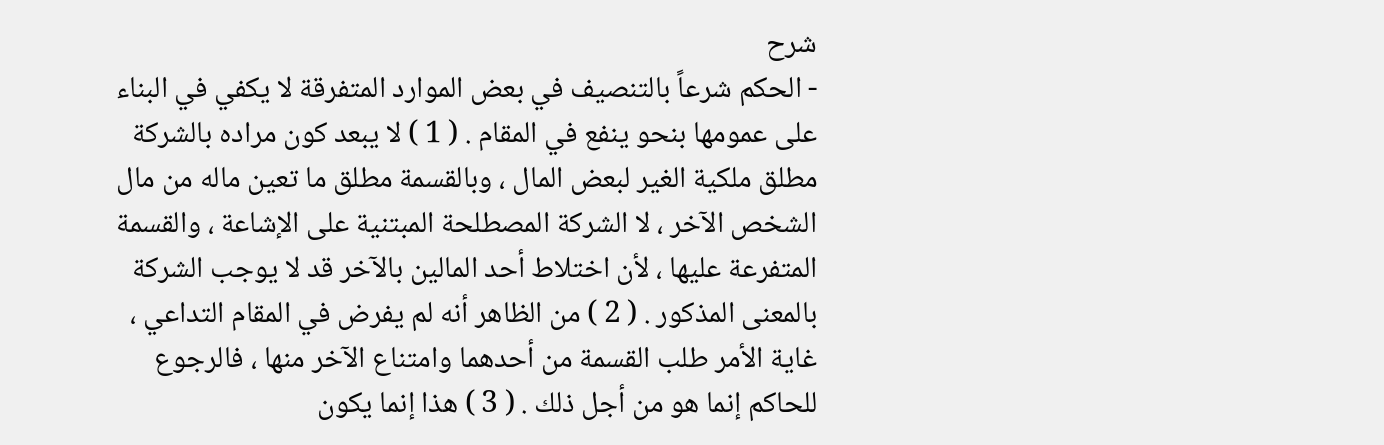شرح
- الحكم شرعاً بالتنصيف في بعض الموارد المتفرقة لا يكفي في البناء على عمومها بنحو ينفع في المقام . ( 1 ) لا يبعد كون مراده بالشركة مطلق ملكية الغير لبعض المال ، وبالقسمة مطلق ما تعين ماله من مال الشخص الآخر ، لا الشركة المصطلحة المبتنية على الإشاعة ، والقسمة المتفرعة عليها ، لأن اختلاط أحد المالين بالآخر قد لا يوجب الشركة بالمعنى المذكور . ( 2 ) من الظاهر أنه لم يفرض في المقام التداعي ، غاية الأمر طلب القسمة من أحدهما وامتناع الآخر منها ، فالرجوع للحاكم إنما هو من أجل ذلك . ( 3 ) هذا إنما يكون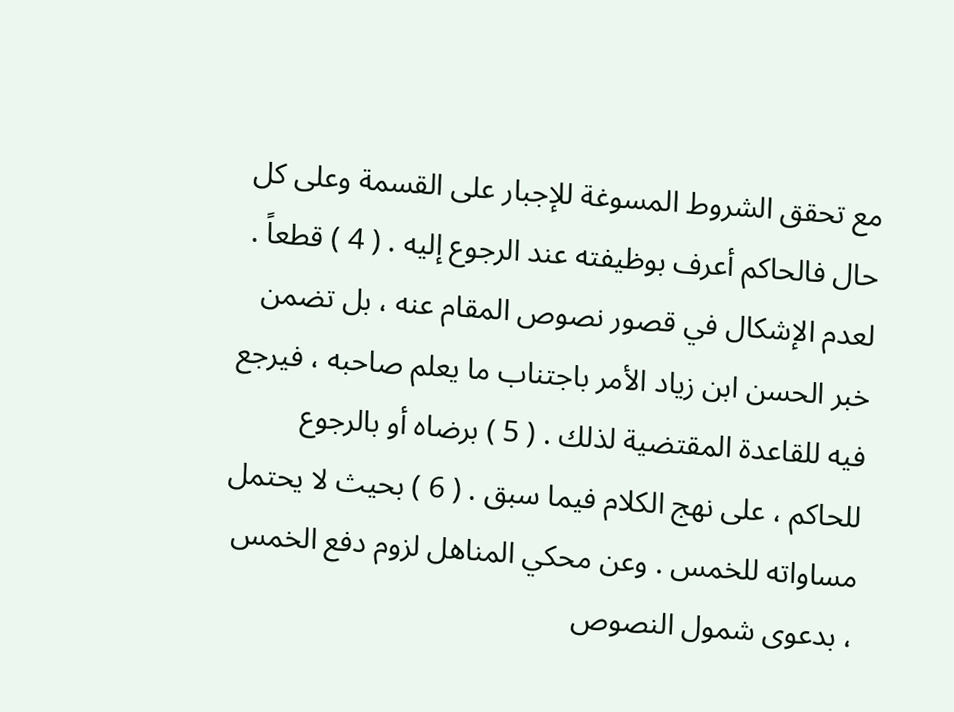مع تحقق الشروط المسوغة للإجبار على القسمة وعلى كل حال فالحاكم أعرف بوظيفته عند الرجوع إليه . ( 4 ) قطعاً . لعدم الإشكال في قصور نصوص المقام عنه ، بل تضمن خبر الحسن ابن زياد الأمر باجتناب ما يعلم صاحبه ، فيرجع فيه للقاعدة المقتضية لذلك . ( 5 ) برضاه أو بالرجوع للحاكم ، على نهج الكلام فيما سبق . ( 6 ) بحيث لا يحتمل مساواته للخمس . وعن محكي المناهل لزوم دفع الخمس ، بدعوى شمول النصوص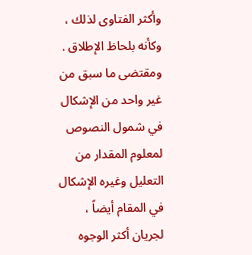وأكثر الفتاوى لذلك ، وكأنه بلحاظ الإطلاق . ومقتضى ما سبق من غير واحد من الإشكال في شمول النصوص لمعلوم المقدار من التعليل وغيره الإشكال في المقام أيضاً ، لجريان أكثر الوجوه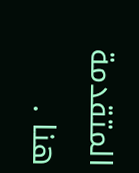المتقدمة هنا .